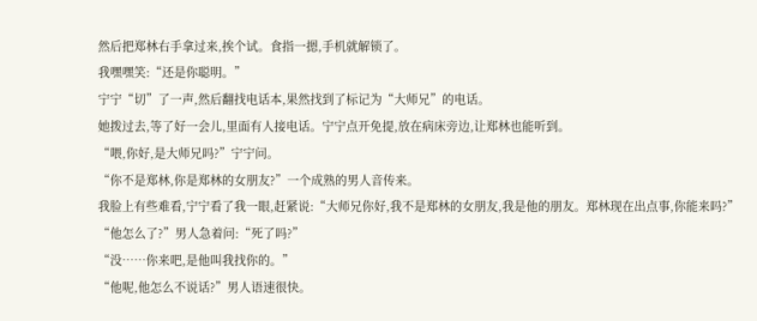然后把郑林右手拿过来,挨个试。食指一摁,手机就解锁了。
我嘿嘿笑:“还是你聪明。”
宁宁“切”了一声,然后翻找电话本,果然找到了标记为“大师兄”的电话。
她拨过去,等了好一会儿,里面有人接电话。宁宁点开免提,放在病床旁边,让郑林也能听到。
“喂,你好,是大师兄吗?”宁宁问。
“你不是郑林,你是郑林的女朋友?”一个成熟的男人音传来。
我脸上有些难看,宁宁看了我一眼,赶紧说:“大师兄你好,我不是郑林的女朋友,我是他的朋友。郑林现在出点事,你能来吗?”
“他怎么了?”男人急着问:“死了吗?”
“没……你来吧,是他叫我找你的。”
“他呢,他怎么不说话?”男人语速很快。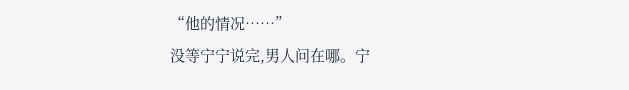“他的情况……”
没等宁宁说完,男人问在哪。宁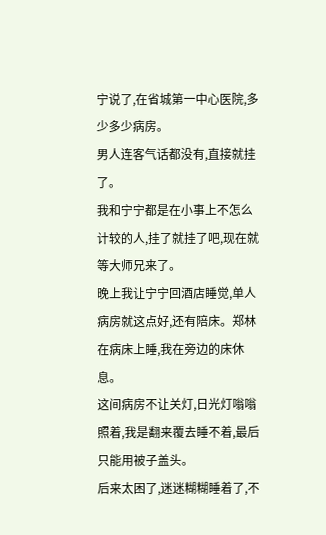宁说了,在省城第一中心医院,多少多少病房。
男人连客气话都没有,直接就挂了。
我和宁宁都是在小事上不怎么计较的人,挂了就挂了吧,现在就等大师兄来了。
晚上我让宁宁回酒店睡觉,单人病房就这点好,还有陪床。郑林在病床上睡,我在旁边的床休息。
这间病房不让关灯,日光灯嗡嗡照着,我是翻来覆去睡不着,最后只能用被子盖头。
后来太困了,迷迷糊糊睡着了,不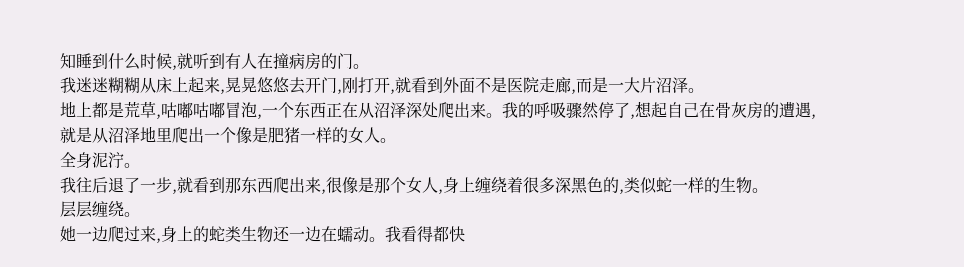知睡到什么时候,就听到有人在撞病房的门。
我迷迷糊糊从床上起来,晃晃悠悠去开门,刚打开,就看到外面不是医院走廊,而是一大片沼泽。
地上都是荒草,咕嘟咕嘟冒泡,一个东西正在从沼泽深处爬出来。我的呼吸骤然停了,想起自己在骨灰房的遭遇,就是从沼泽地里爬出一个像是肥猪一样的女人。
全身泥泞。
我往后退了一步,就看到那东西爬出来,很像是那个女人,身上缠绕着很多深黑色的,类似蛇一样的生物。
层层缠绕。
她一边爬过来,身上的蛇类生物还一边在蠕动。我看得都快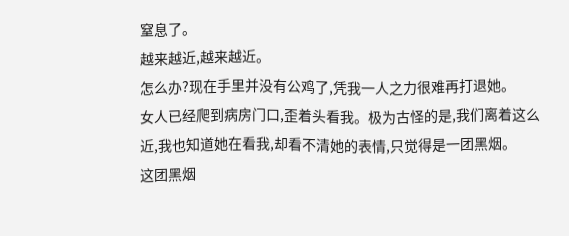窒息了。
越来越近,越来越近。
怎么办?现在手里并没有公鸡了,凭我一人之力很难再打退她。
女人已经爬到病房门口,歪着头看我。极为古怪的是,我们离着这么近,我也知道她在看我,却看不清她的表情,只觉得是一团黑烟。
这团黑烟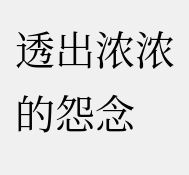透出浓浓的怨念